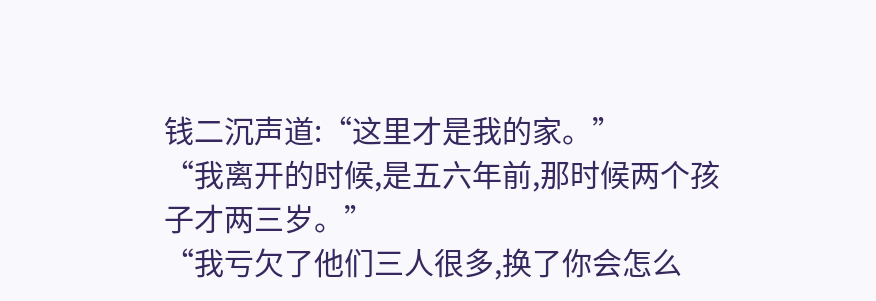钱二沉声道:“这里才是我的家。”
“我离开的时候,是五六年前,那时候两个孩子才两三岁。”
“我亏欠了他们三人很多,换了你会怎么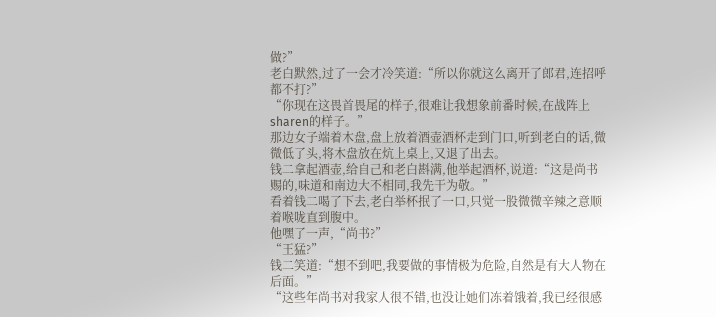做?”
老白默然,过了一会才冷笑道:“所以你就这么离开了郎君,连招呼都不打?”
“你现在这畏首畏尾的样子,很难让我想象前番时候,在战阵上sharen的样子。”
那边女子端着木盘,盘上放着酒壶酒杯走到门口,听到老白的话,微微低了头,将木盘放在炕上桌上,又退了出去。
钱二拿起酒壶,给自己和老白斟满,他举起酒杯,说道:“这是尚书赐的,味道和南边大不相同,我先干为敬。”
看着钱二喝了下去,老白举杯抿了一口,只觉一股微微辛辣之意顺着喉咙直到腹中。
他嘿了一声,“尚书?”
“王猛?”
钱二笑道:“想不到吧,我要做的事情极为危险,自然是有大人物在后面。”
“这些年尚书对我家人很不错,也没让她们冻着饿着,我已经很感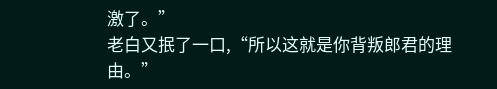激了。”
老白又抿了一口,“所以这就是你背叛郎君的理由。”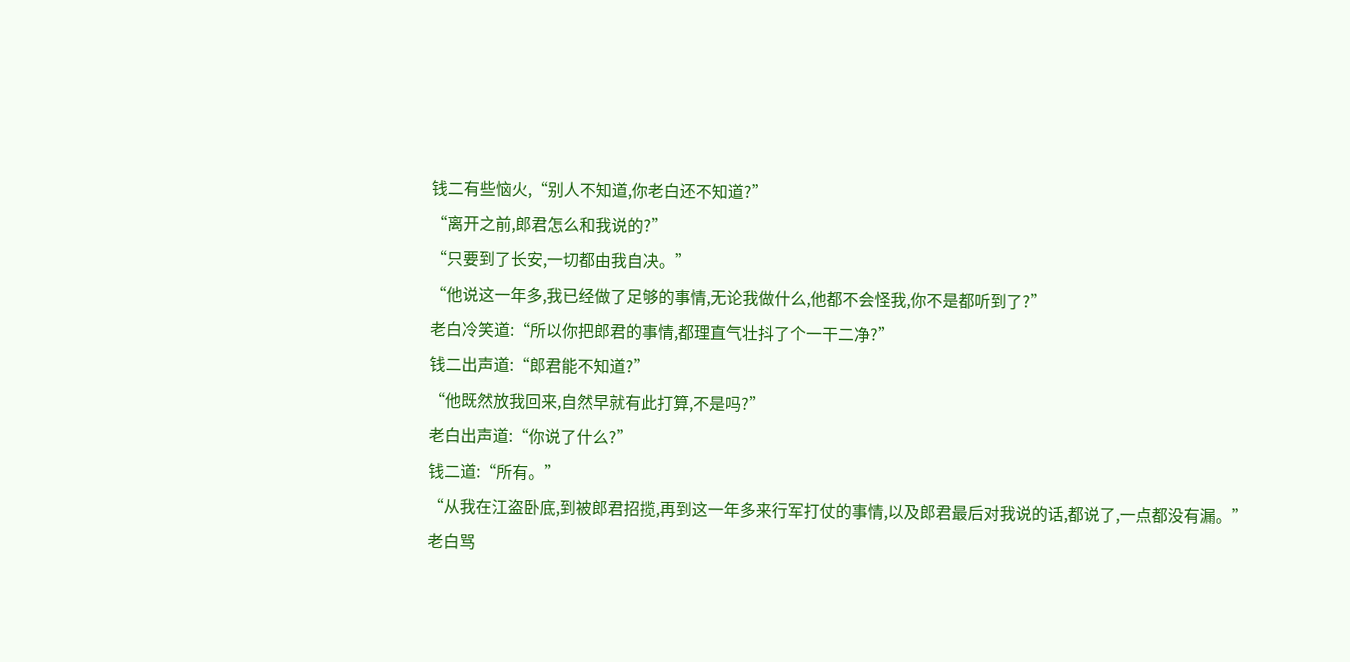钱二有些恼火,“别人不知道,你老白还不知道?”
“离开之前,郎君怎么和我说的?”
“只要到了长安,一切都由我自决。”
“他说这一年多,我已经做了足够的事情,无论我做什么,他都不会怪我,你不是都听到了?”
老白冷笑道:“所以你把郎君的事情,都理直气壮抖了个一干二净?”
钱二出声道:“郎君能不知道?”
“他既然放我回来,自然早就有此打算,不是吗?”
老白出声道:“你说了什么?”
钱二道:“所有。”
“从我在江盗卧底,到被郎君招揽,再到这一年多来行军打仗的事情,以及郎君最后对我说的话,都说了,一点都没有漏。”
老白骂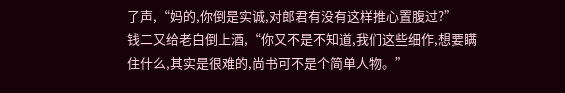了声,“妈的,你倒是实诚,对郎君有没有这样推心置腹过?”
钱二又给老白倒上酒,“你又不是不知道,我们这些细作,想要瞒住什么,其实是很难的,尚书可不是个简单人物。”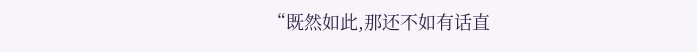“既然如此,那还不如有话直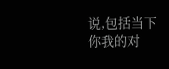说,包括当下你我的对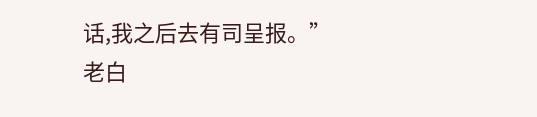话,我之后去有司呈报。”
老白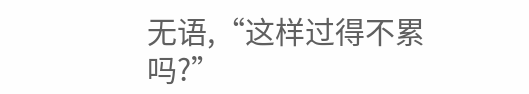无语,“这样过得不累吗?”